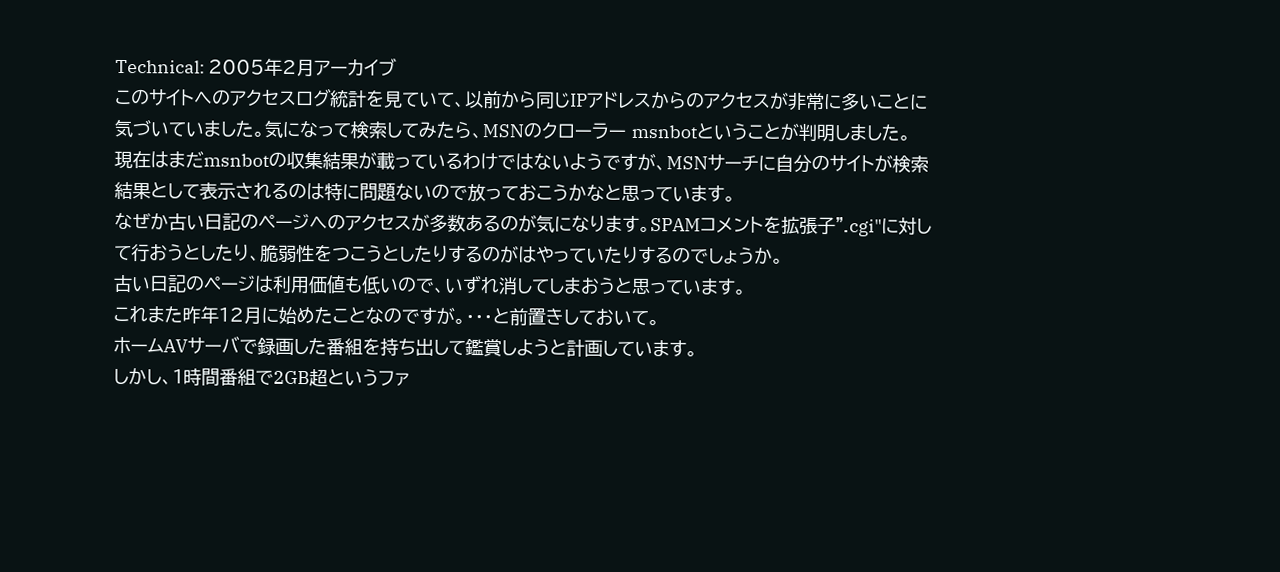Technical: 2005年2月アーカイブ
このサイトへのアクセスログ統計を見ていて、以前から同じIPアドレスからのアクセスが非常に多いことに気づいていました。気になって検索してみたら、MSNのクローラー msnbotということが判明しました。
現在はまだmsnbotの収集結果が載っているわけではないようですが、MSNサーチに自分のサイトが検索結果として表示されるのは特に問題ないので放っておこうかなと思っています。
なぜか古い日記のページへのアクセスが多数あるのが気になります。SPAMコメントを拡張子".cgi"に対して行おうとしたり、脆弱性をつこうとしたりするのがはやっていたりするのでしょうか。
古い日記のページは利用価値も低いので、いずれ消してしまおうと思っています。
これまた昨年12月に始めたことなのですが。・・・と前置きしておいて。
ホームAVサーバで録画した番組を持ち出して鑑賞しようと計画しています。
しかし、1時間番組で2GB超というファ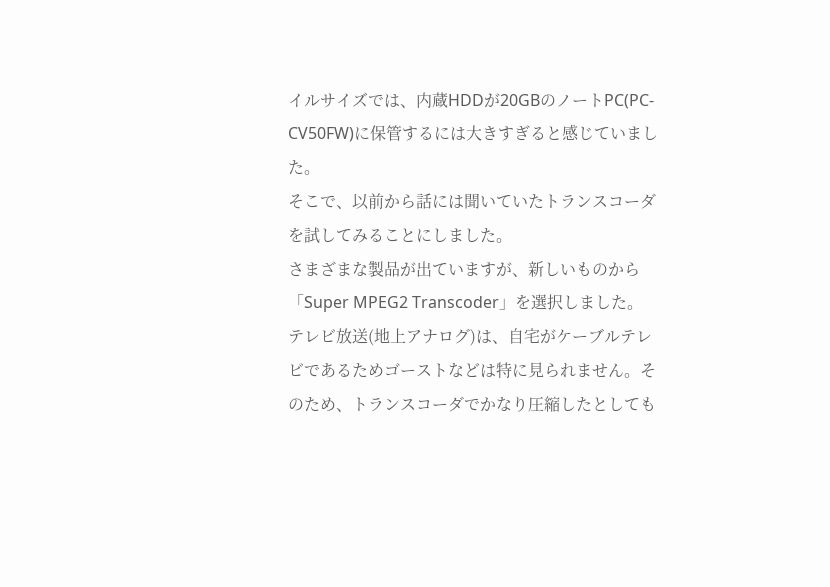イルサイズでは、内蔵HDDが20GBのノートPC(PC-CV50FW)に保管するには大きすぎると感じていました。
そこで、以前から話には聞いていたトランスコーダを試してみることにしました。
さまざまな製品が出ていますが、新しいものから「Super MPEG2 Transcoder」を選択しました。
テレビ放送(地上アナログ)は、自宅がケーブルテレビであるためゴーストなどは特に見られません。そのため、トランスコーダでかなり圧縮したとしても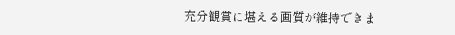充分観賞に堪える画質が維持できま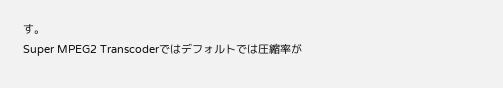す。
Super MPEG2 Transcoderではデフォルトでは圧縮率が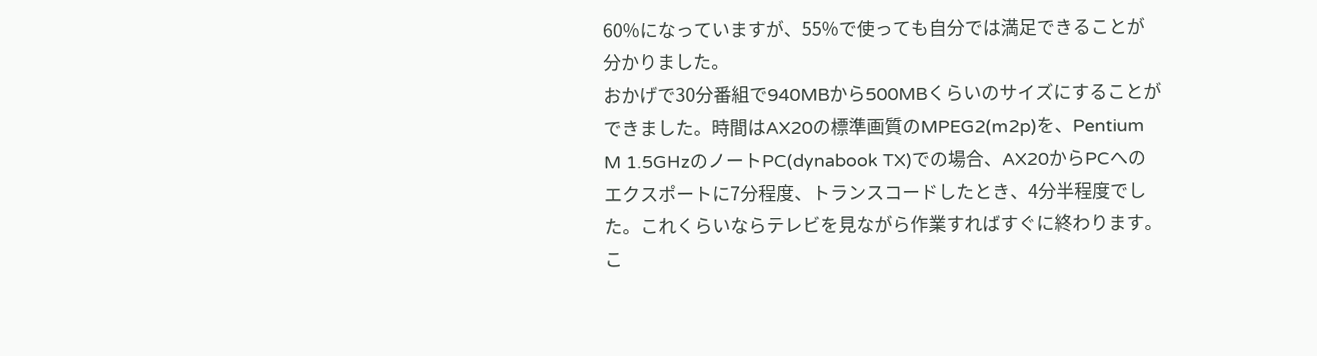60%になっていますが、55%で使っても自分では満足できることが分かりました。
おかげで30分番組で940MBから500MBくらいのサイズにすることができました。時間はAX20の標準画質のMPEG2(m2p)を、Pentium M 1.5GHzのノートPC(dynabook TX)での場合、AX20からPCへのエクスポートに7分程度、トランスコードしたとき、4分半程度でした。これくらいならテレビを見ながら作業すればすぐに終わります。
こ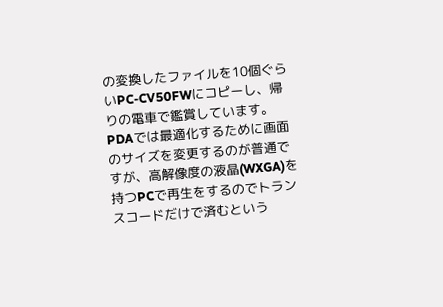の変換したファイルを10個ぐらいPC-CV50FWにコピーし、帰りの電車で鑑賞しています。
PDAでは最適化するために画面のサイズを変更するのが普通ですが、高解像度の液晶(WXGA)を持つPCで再生をするのでトランスコードだけで済むという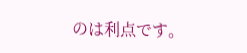のは利点です。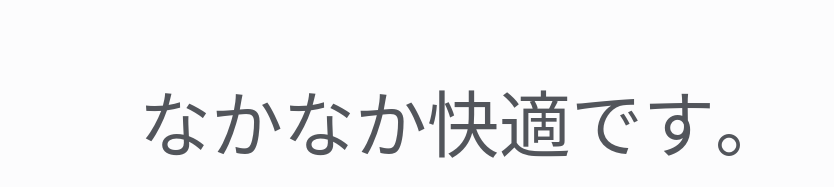なかなか快適です。